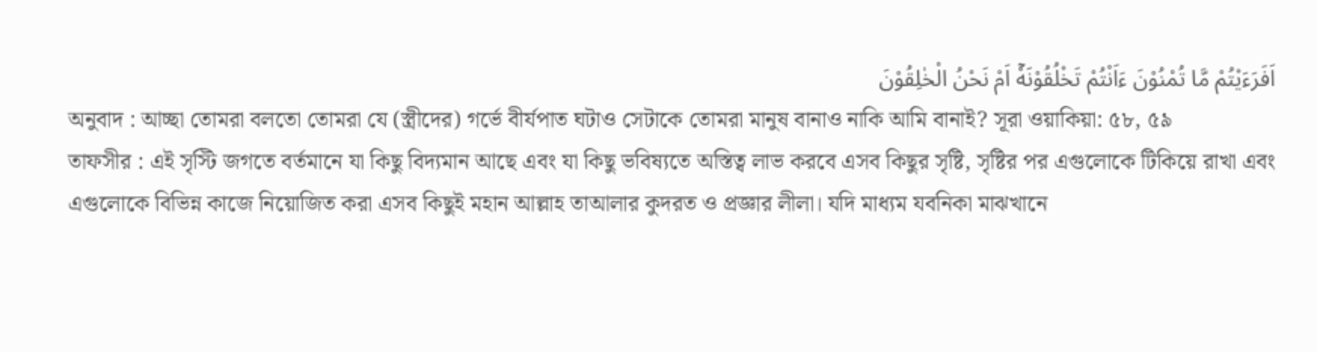اَفَرَءَیْتُمْ مَّا تُمْنُوْنَ ءَاَنْتُمْ تَخْلُقُوْنَهٗۤ اَمْ نَحْنُ الْخٰلِقُوْنَ
অনুবাদ : আচ্ছা তোমরা বলতো তোমরা যে (স্ত্রীদের) গর্ভে বীর্যপাত ঘটাও সেটাকে তোমরা মানুষ বানাও নাকি আমি বানাই? সূরা ওয়াকিয়া: ৫৮, ৫৯
তাফসীর : এই সৃস্টি জগতে বর্তমানে যা কিছু বিদ্যমান আছে এবং যা কিছু ভবিষ্যতে অস্তিত্ব লাভ করবে এসব কিছুর সৃষ্টি, সৃষ্টির পর এগুলোকে টিকিয়ে রাখা এবং এগুলোকে বিভিন্ন কাজে নিয়োজিত করা এসব কিছুই মহান আল্লাহ তাআলার কুদরত ও প্রজ্ঞার লীলা। যদি মাধ্যম যবনিকা মাঝখানে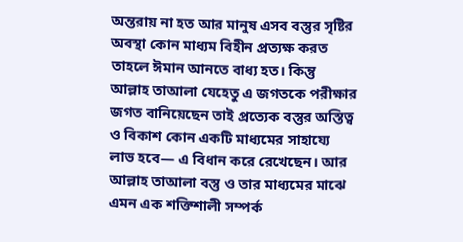অন্তরায় না হত আর মানুষ এসব বস্তুর সৃষ্টির অবস্থা কোন মাধ্যম বিহীন প্রত্যক্ষ করত তাহলে ঈমান আনতে বাধ্য হত। কিন্তু আল্লাহ তাআলা যেহেতু এ জগতকে পরীক্ষার জগত বানিয়েছেন তাই প্রত্যেক বস্তুর অস্তিত্ব ও বিকাশ কোন একটি মাধ্যমের সাহায্যে লাভ হবে— এ বিধান করে রেখেছেন। আর আল্লাহ তাআলা বস্তু ও তার মাধ্যমের মাঝে এমন এক শক্তিশালী সম্পর্ক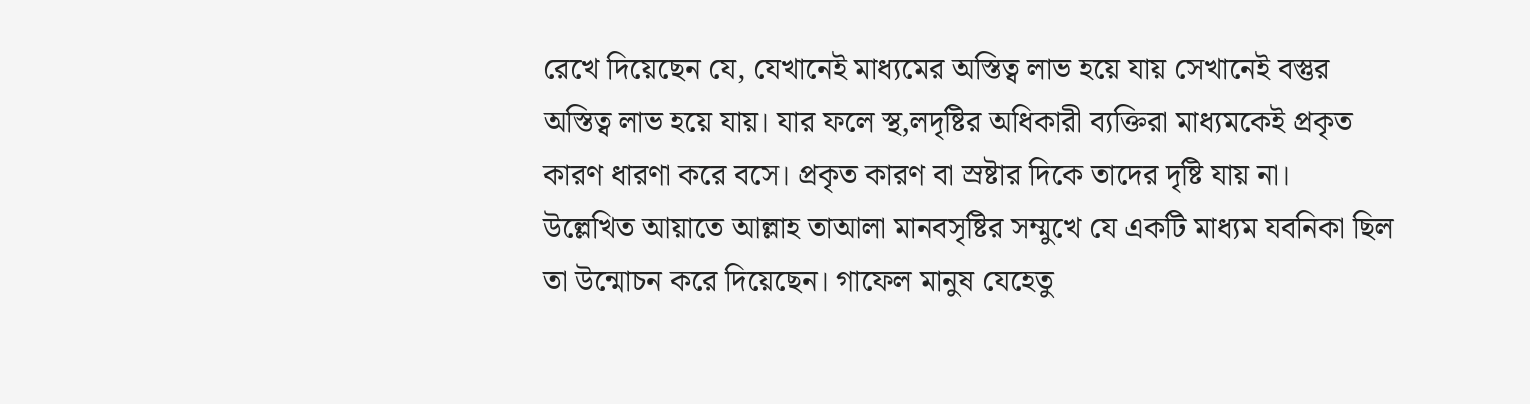রেখে দিয়েছেন যে, যেখানেই মাধ্যমের অস্তিত্ব লাভ হয়ে যায় সেখানেই বস্তুর অস্তিত্ব লাভ হয়ে যায়। যার ফলে স্থ‚লদৃষ্টির অধিকারী ব্যক্তিরা মাধ্যমকেই প্রকৃত কারণ ধারণা করে বসে। প্রকৃত কারণ বা স্রষ্টার দিকে তাদের দৃষ্টি যায় না।
উল্লেখিত আয়াতে আল্লাহ তাআলা মানবসৃষ্টির সম্মুখে যে একটি মাধ্যম যবনিকা ছিল তা উন্মোচন করে দিয়েছেন। গাফেল মানুষ যেহেতু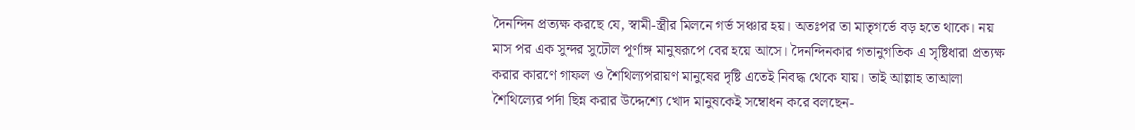দৈনন্দিন প্রত্যক্ষ করছে যে, স্বামী-স্ত্রীর মিলনে গর্ভ সঞ্চার হয়। অতঃপর তা মাতৃগর্ভে বড় হতে থাকে। নয় মাস পর এক সুন্দর সুঢৌল পূর্ণাঙ্গ মানুষরূপে বের হয়ে আসে। দৈনন্দিনকার গতানুগতিক এ সৃষ্টিধারা প্রত্যক্ষ করার কারণে গাফল ও শৈথিল্যপরায়ণ মানুষের দৃষ্টি এতেই নিবদ্ধ থেকে যায়। তাই আল্লাহ তাআলা শৈথিল্যের পর্দা ছিন্ন করার উদ্দেশ্যে খোদ মানুষকেই সম্বোধন করে বলছেন-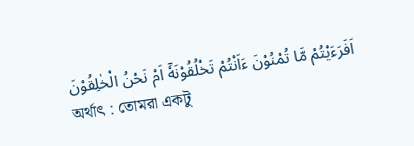اَفَرَءَیْتُمْ مَّا تُمْنُوْنَ ءَاَنْتُمْ تَخْلُقُوْنَهٗۤ اَمْ نَحْنُ الْخٰلِقُوْنَ
অর্থাৎ : তোমরা একটু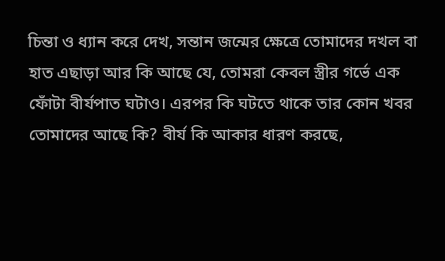চিন্তা ও ধ্যান করে দেখ, সন্তান জন্মের ক্ষেত্রে তোমাদের দখল বা হাত এছাড়া আর কি আছে যে, তোমরা কেবল স্ত্রীর গর্ভে এক ফোঁটা বীর্যপাত ঘটাও। এরপর কি ঘটতে থাকে তার কোন খবর তোমাদের আছে কি? বীর্য কি আকার ধারণ করছে,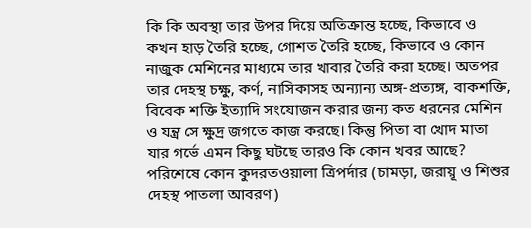কি কি অবস্থা তার উপর দিয়ে অতিক্রান্ত হচ্ছে, কিভাবে ও কখন হাড় তৈরি হচ্ছে, গোশত তৈরি হচ্ছে, কিভাবে ও কোন নাজুক মেশিনের মাধ্যমে তার খাবার তৈরি করা হচ্ছে। অতপর তার দেহস্থ চক্ষু, কর্ণ, নাসিকাসহ অন্যান্য অঙ্গ-প্রত্যঙ্গ, বাকশক্তি, বিবেক শক্তি ইত্যাদি সংযোজন করার জন্য কত ধরনের মেশিন ও যন্ত্র সে ক্ষুদ্র জগতে কাজ করছে। কিন্তু পিতা বা খোদ মাতা যার গর্ভে এমন কিছু ঘটছে তারও কি কোন খবর আছে? পরিশেষে কোন কুদরতওয়ালা ত্রিপর্দার (চামড়া, জরায়ূ ও শিশুর দেহস্থ পাতলা আবরণ)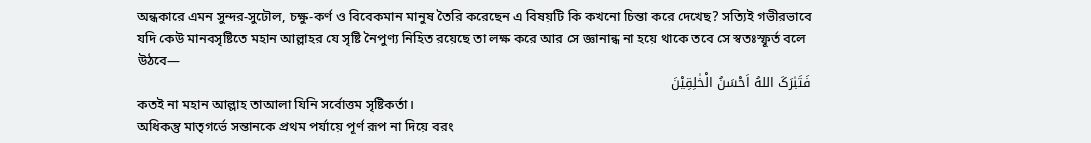অন্ধকারে এমন সুন্দর-সুঢৌল, চক্ষু-কর্ণ ও বিবেকমান মানুষ তৈরি করেছেন এ বিষয়টি কি কখনো চিন্তা করে দেখেছ? সত্যিই গভীরভাবে যদি কেউ মানবসৃষ্টিতে মহান আল্লাহর যে সৃষ্টি নৈপুণ্য নিহিত রয়েছে তা লক্ষ করে আর সে জ্ঞানান্ধ না হয়ে থাকে তবে সে স্বতঃস্ফূর্ত বলে উঠবে—
فَتَبٰرَکَ اللهُ اَحْسَنُ الْخٰلِقِیْنَ
কতই না মহান আল্লাহ তাআলা যিনি সর্বোত্তম সৃষ্টিকর্তা।
অধিকন্তু মাতৃগর্ভে সন্তানকে প্রথম পর্যায়ে পূর্ণ রূপ না দিয়ে বরং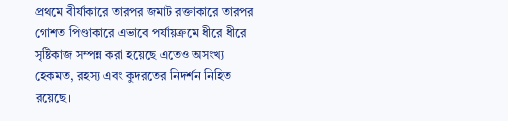প্রথমে বীর্যাকারে তারপর জমাট রক্তাকারে তারপর গোশত পিণ্ডাকারে এভাবে পর্যায়ক্রমে ধীরে ধীরে সৃষ্টিকাজ সম্পন্ন করা হয়েছে এতেও অসংখ্য হেকমত, রহস্য এবং কুদরতের নিদর্শন নিহিত রয়েছে।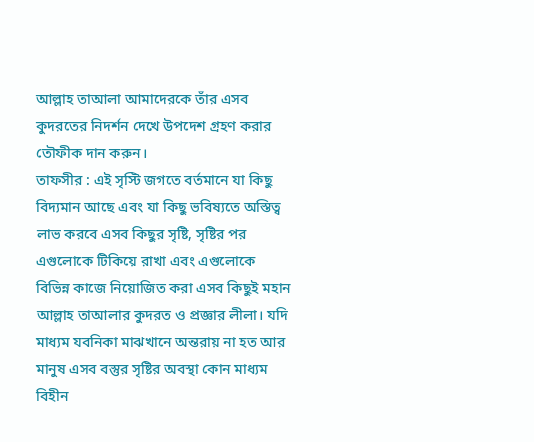আল্লাহ তাআলা আমাদেরকে তাঁর এসব কুদরতের নিদর্শন দেখে উপদেশ গ্রহণ করার তৌফীক দান করুন।
তাফসীর : এই সৃস্টি জগতে বর্তমানে যা কিছু বিদ্যমান আছে এবং যা কিছু ভবিষ্যতে অস্তিত্ব লাভ করবে এসব কিছুর সৃষ্টি, সৃষ্টির পর এগুলোকে টিকিয়ে রাখা এবং এগুলোকে বিভিন্ন কাজে নিয়োজিত করা এসব কিছুই মহান আল্লাহ তাআলার কুদরত ও প্রজ্ঞার লীলা। যদি মাধ্যম যবনিকা মাঝখানে অন্তরায় না হত আর মানুষ এসব বস্তুর সৃষ্টির অবস্থা কোন মাধ্যম বিহীন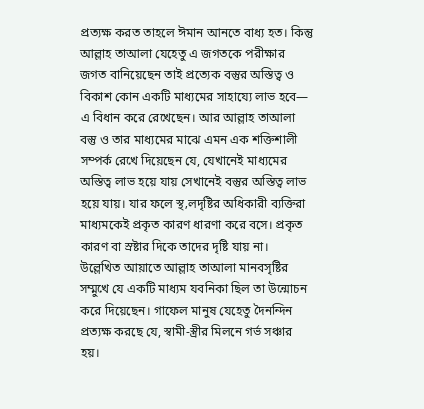প্রত্যক্ষ করত তাহলে ঈমান আনতে বাধ্য হত। কিন্তু আল্লাহ তাআলা যেহেতু এ জগতকে পরীক্ষার জগত বানিয়েছেন তাই প্রত্যেক বস্তুর অস্তিত্ব ও বিকাশ কোন একটি মাধ্যমের সাহায্যে লাভ হবে— এ বিধান করে রেখেছেন। আর আল্লাহ তাআলা বস্তু ও তার মাধ্যমের মাঝে এমন এক শক্তিশালী সম্পর্ক রেখে দিয়েছেন যে, যেখানেই মাধ্যমের অস্তিত্ব লাভ হয়ে যায় সেখানেই বস্তুর অস্তিত্ব লাভ হয়ে যায়। যার ফলে স্থ‚লদৃষ্টির অধিকারী ব্যক্তিরা মাধ্যমকেই প্রকৃত কারণ ধারণা করে বসে। প্রকৃত কারণ বা স্রষ্টার দিকে তাদের দৃষ্টি যায় না।
উল্লেখিত আয়াতে আল্লাহ তাআলা মানবসৃষ্টির সম্মুখে যে একটি মাধ্যম যবনিকা ছিল তা উন্মোচন করে দিয়েছেন। গাফেল মানুষ যেহেতু দৈনন্দিন প্রত্যক্ষ করছে যে, স্বামী-স্ত্রীর মিলনে গর্ভ সঞ্চার হয়।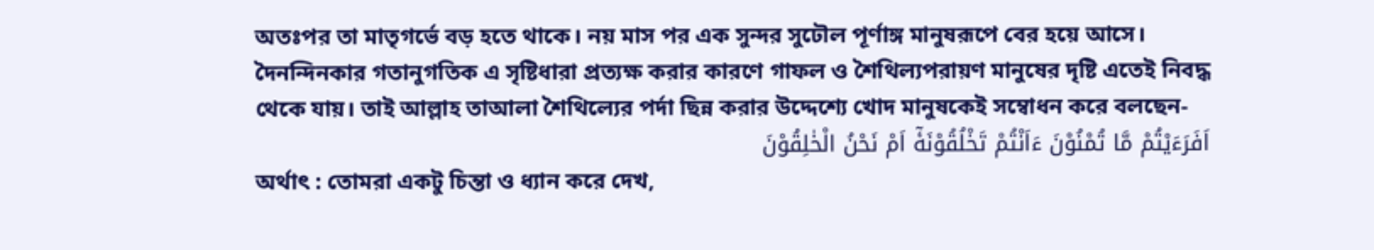অতঃপর তা মাতৃগর্ভে বড় হতে থাকে। নয় মাস পর এক সুন্দর সুঢৌল পূর্ণাঙ্গ মানুষরূপে বের হয়ে আসে। দৈনন্দিনকার গতানুগতিক এ সৃষ্টিধারা প্রত্যক্ষ করার কারণে গাফল ও শৈথিল্যপরায়ণ মানুষের দৃষ্টি এতেই নিবদ্ধ থেকে যায়। তাই আল্লাহ তাআলা শৈথিল্যের পর্দা ছিন্ন করার উদ্দেশ্যে খোদ মানুষকেই সম্বোধন করে বলছেন-
اَفَرَءَیْتُمْ مَّا تُمْنُوْنَ ءَاَنْتُمْ تَخْلُقُوْنَهٗۤ اَمْ نَحْنُ الْخٰلِقُوْنَ
অর্থাৎ : তোমরা একটু চিন্তা ও ধ্যান করে দেখ,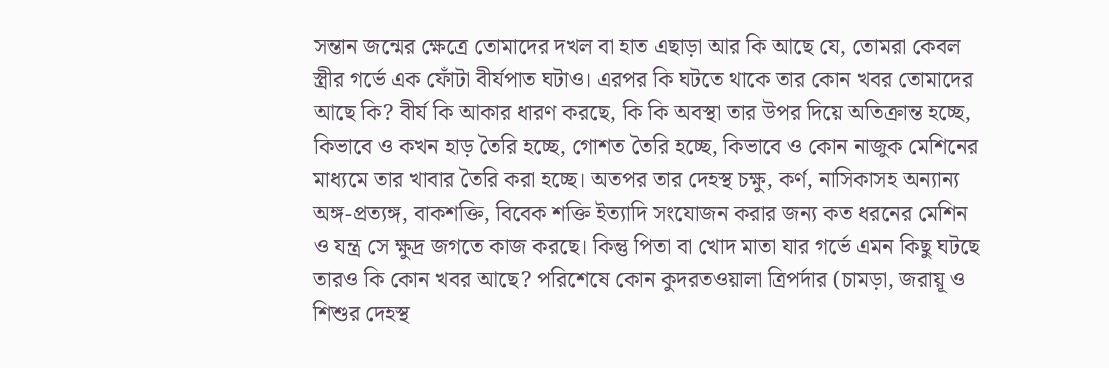সন্তান জন্মের ক্ষেত্রে তোমাদের দখল বা হাত এছাড়া আর কি আছে যে, তোমরা কেবল স্ত্রীর গর্ভে এক ফোঁটা বীর্যপাত ঘটাও। এরপর কি ঘটতে থাকে তার কোন খবর তোমাদের আছে কি? বীর্য কি আকার ধারণ করছে, কি কি অবস্থা তার উপর দিয়ে অতিক্রান্ত হচ্ছে, কিভাবে ও কখন হাড় তৈরি হচ্ছে, গোশত তৈরি হচ্ছে, কিভাবে ও কোন নাজুক মেশিনের মাধ্যমে তার খাবার তৈরি করা হচ্ছে। অতপর তার দেহস্থ চক্ষু, কর্ণ, নাসিকাসহ অন্যান্য অঙ্গ-প্রত্যঙ্গ, বাকশক্তি, বিবেক শক্তি ইত্যাদি সংযোজন করার জন্য কত ধরনের মেশিন ও যন্ত্র সে ক্ষুদ্র জগতে কাজ করছে। কিন্তু পিতা বা খোদ মাতা যার গর্ভে এমন কিছু ঘটছে তারও কি কোন খবর আছে? পরিশেষে কোন কুদরতওয়ালা ত্রিপর্দার (চামড়া, জরায়ূ ও শিশুর দেহস্থ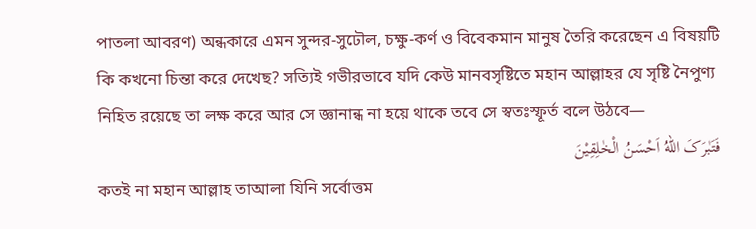পাতলা আবরণ) অন্ধকারে এমন সুন্দর-সুঢৌল, চক্ষু-কর্ণ ও বিবেকমান মানুষ তৈরি করেছেন এ বিষয়টি কি কখনো চিন্তা করে দেখেছ? সত্যিই গভীরভাবে যদি কেউ মানবসৃষ্টিতে মহান আল্লাহর যে সৃষ্টি নৈপুণ্য নিহিত রয়েছে তা লক্ষ করে আর সে জ্ঞানান্ধ না হয়ে থাকে তবে সে স্বতঃস্ফূর্ত বলে উঠবে—
فَتَبٰرَکَ اللهُ اَحْسَنُ الْخٰلِقِیْنَ
কতই না মহান আল্লাহ তাআলা যিনি সর্বোত্তম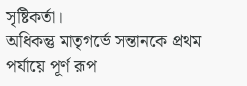সৃষ্টিকর্তা।
অধিকন্তু মাতৃগর্ভে সন্তানকে প্রথম পর্যায়ে পূর্ণ রূপ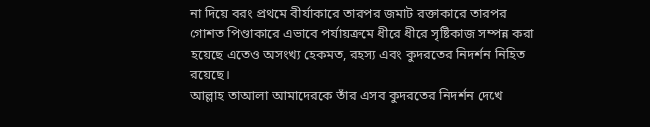না দিয়ে বরং প্রথমে বীর্যাকারে তারপর জমাট রক্তাকারে তারপর গোশত পিণ্ডাকারে এভাবে পর্যায়ক্রমে ধীরে ধীরে সৃষ্টিকাজ সম্পন্ন করা হয়েছে এতেও অসংখ্য হেকমত, রহস্য এবং কুদরতের নিদর্শন নিহিত রয়েছে।
আল্লাহ তাআলা আমাদেরকে তাঁর এসব কুদরতের নিদর্শন দেখে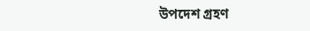উপদেশ গ্রহণ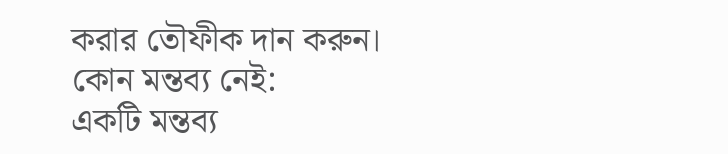করার তৌফীক দান করুন।
কোন মন্তব্য নেই:
একটি মন্তব্য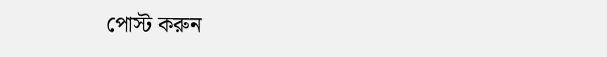পোস্ট করুন